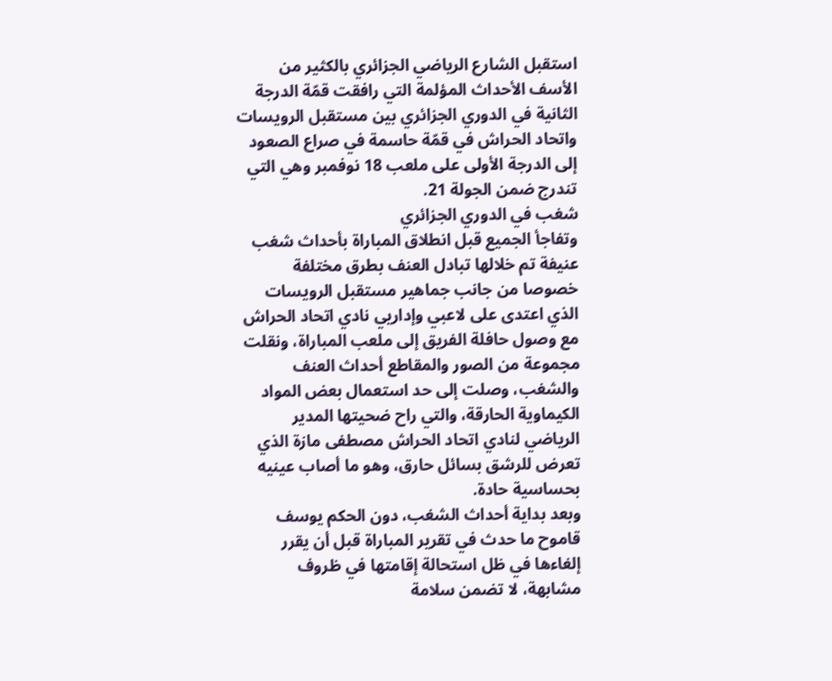استقبل الشارع الرياضي الجزائري بالكثير من الأسف الأحداث المؤلمة التي رافقت قمّة الدرجة الثانية في الدوري الجزائري بين مستقبل الرويسات واتحاد الحراش في قمّة حاسمة في صراع الصعود إلى الدرجة الأولى على ملعب 18 نوفمبر وهي التي تندرج ضمن الجولة 21.
شغب في الدوري الجزائري
وتفاجأ الجميع قبل انطلاق المباراة بأحداث شغب عنيفة تم خلالها تبادل العنف بطرق مختلفة خصوصا من جانب جماهير مستقبل الرويسات الذي اعتدى على لاعبي وإداريي نادي اتحاد الحراش مع وصول حافلة الفريق إلى ملعب المباراة، ونقلت مجموعة من الصور والمقاطع أحداث العنف والشغب، وصلت إلى حد استعمال بعض المواد الكيماوية الحارقة، والتي راح ضحيتها المدير الرياضي لنادي اتحاد الحراش مصطفى مازة الذي تعرض للرشق بسائل حارق، وهو ما أصاب عينيه بحساسية حادة.
وبعد بداية أحداث الشغب، دون الحكم يوسف قاموح ما حدث في تقرير المباراة قبل أن يقرر إلغاءها في ظل استحالة إقامتها في ظروف مشابهة، لا تضمن سلامة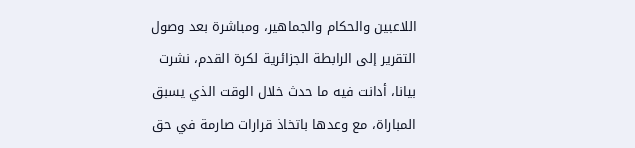اللاعبين والحكام والجماهير، ومباشرة بعد وصول التقرير إلى الرابطة الجزائرية لكرة القدم، نشرت بيانا، أدانت فيه ما حدث خلال الوقت الذي يسبق المباراة، مع وعدها باتخاذ قرارات صارمة في حق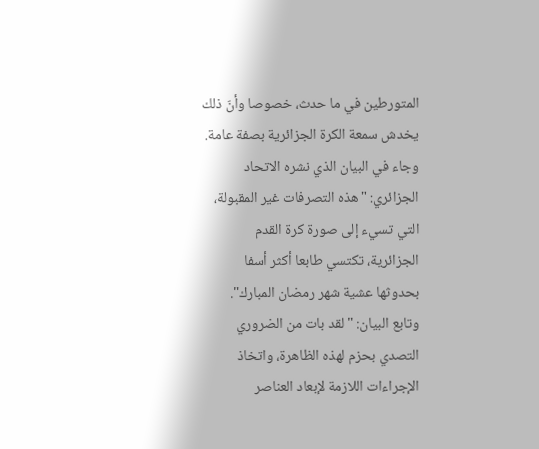المتورطين في ما حدث، خصوصا وأنّ ذلك يخدش سمعة الكرة الجزائرية بصفة عامة.
وجاء في البيان الذي نشره الاتحاد الجزائري: "هذه التصرفات غير المقبولة، التي تسيء إلى صورة كرة القدم الجزائرية، تكتسي طابعا أكثر أسفا بحدوثها عشية شهر رمضان المبارك".
وتابع البيان: "لقد بات من الضروري التصدي بحزم لهذه الظاهرة، واتخاذ الإجراءات اللازمة لإبعاد العناصر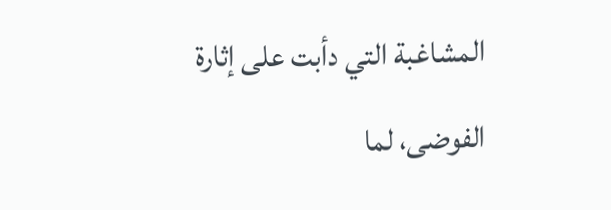المشاغبة التي دأبت على إثارة الفوضى، لما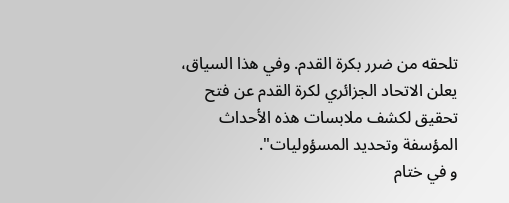تلحقه من ضرر بكرة القدم. وفي هذا السياق، يعلن الاتحاد الجزائري لكرة القدم عن فتح تحقيق لكشف ملابسات هذه الأحداث المؤسفة وتحديد المسؤوليات".
و في ختام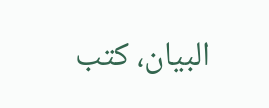البيان، كتب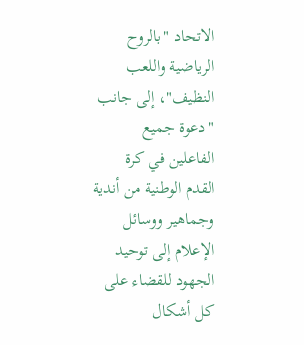الاتحاد "بالروح الرياضية واللعب النظيف"، إلى جانب "دعوة جميع الفاعلين في كرة القدم الوطنية من أندية وجماهير ووسائل الإعلام إلى توحيد الجهود للقضاء على كل أشكال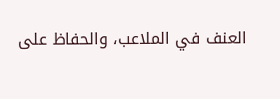العنف في الملاعب، والحفاظ على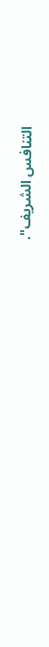التنافس الشريف".